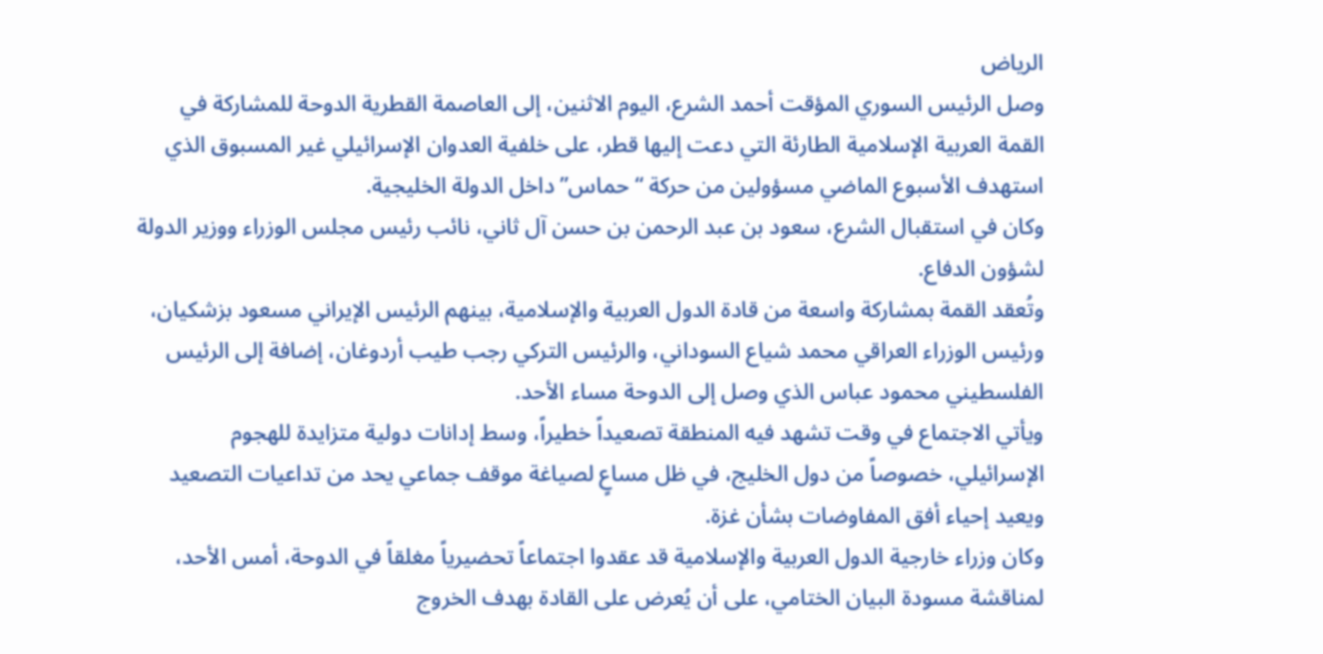الرياض
وصل الرئيس السوري المؤقت أحمد الشرع، اليوم الاثنين، إلى العاصمة القطرية الدوحة للمشاركة في القمة العربية الإسلامية الطارئة التي دعت إليها قطر، على خلفية العدوان الإسرائيلي غير المسبوق الذي استهدف الأسبوع الماضي مسؤولين من حركة “حماس” داخل الدولة الخليجية.
وكان في استقبال الشرع، سعود بن عبد الرحمن بن حسن آل ثاني، نائب رئيس مجلس الوزراء ووزير الدولة لشؤون الدفاع.
وتُعقد القمة بمشاركة واسعة من قادة الدول العربية والإسلامية، بينهم الرئيس الإيراني مسعود بزشكيان، ورئيس الوزراء العراقي محمد شياع السوداني، والرئيس التركي رجب طيب أردوغان، إضافة إلى الرئيس الفلسطيني محمود عباس الذي وصل إلى الدوحة مساء الأحد.
ويأتي الاجتماع في وقت تشهد فيه المنطقة تصعيداً خطيراً، وسط إدانات دولية متزايدة للهجوم الإسرائيلي، خصوصاً من دول الخليج، في ظل مساعٍ لصياغة موقف جماعي يحد من تداعيات التصعيد ويعيد إحياء أفق المفاوضات بشأن غزة.
وكان وزراء خارجية الدول العربية والإسلامية قد عقدوا اجتماعاً تحضيرياً مغلقاً في الدوحة، أمس الأحد، لمناقشة مسودة البيان الختامي، على أن يُعرض على القادة بهدف الخروج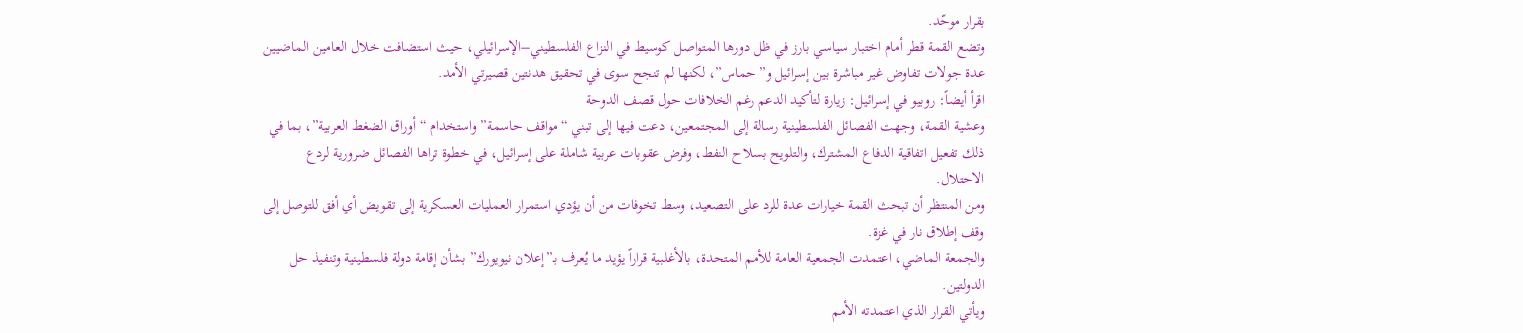بقرار موحّد.
وتضع القمة قطر أمام اختبار سياسي بارز في ظل دورها المتواصل كوسيط في النزاع الفلسطيني–الإسرائيلي، حيث استضافت خلال العامين الماضيين عدة جولات تفاوض غير مباشرة بين إسرائيل و”حماس”، لكنها لم تنجح سوى في تحقيق هدنتين قصيرتي الأمد.
اقرأ أيضاً: روبيو في إسرائيل: زيارة لتأكيد الدعم رغم الخلافات حول قصف الدوحة
وعشية القمة، وجهت الفصائل الفلسطينية رسالة إلى المجتمعين، دعت فيها إلى تبني “مواقف حاسمة” واستخدام “أوراق الضغط العربية”، بما في ذلك تفعيل اتفاقية الدفاع المشترك، والتلويح بسلاح النفط، وفرض عقوبات عربية شاملة على إسرائيل، في خطوة تراها الفصائل ضرورية لردع الاحتلال.
ومن المنتظر أن تبحث القمة خيارات عدة للرد على التصعيد، وسط تخوفات من أن يؤدي استمرار العمليات العسكرية إلى تقويض أي أفق للتوصل إلى وقف إطلاق نار في غزة.
والجمعة الماضي، اعتمدت الجمعية العامة للأمم المتحدة، بالأغلبية قراراً يؤيد ما يُعرف بـ”إعلان نيويورك” بشأن إقامة دولة فلسطينية وتنفيذ حل الدولتين.
ويأتي القرار الذي اعتمدته الأمم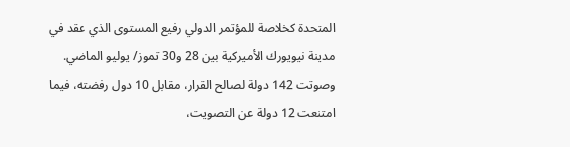المتحدة كخلاصة للمؤتمر الدولي رفيع المستوى الذي عقد في مدينة نيويورك الأميركية بين 28 و30 تموز/ يوليو الماضي.
وصوتت 142 دولة لصالح القرار، مقابل 10 دول رفضته، فيما امتنعت 12 دولة عن التصويت،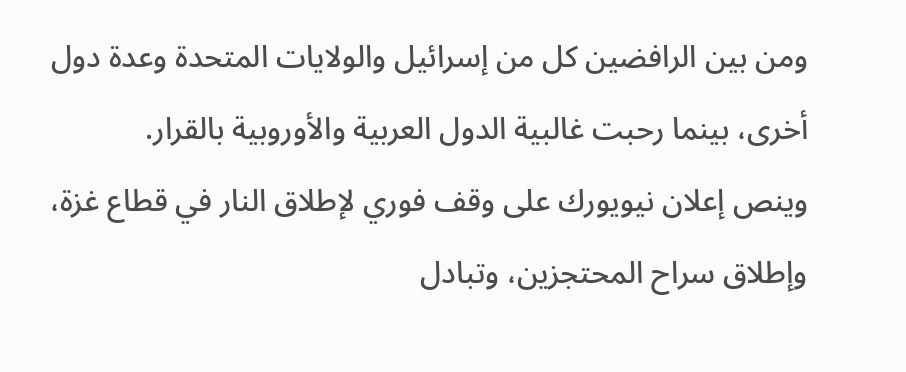ومن بين الرافضين كل من إسرائيل والولايات المتحدة وعدة دول أخرى، بينما رحبت غالبية الدول العربية والأوروبية بالقرار.
وينص إعلان نيويورك على وقف فوري لإطلاق النار في قطاع غزة، وإطلاق سراح المحتجزين، وتبادل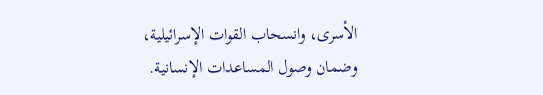الأسرى، وانسحاب القوات الإسرائيلية، وضمان وصول المساعدات الإنسانية.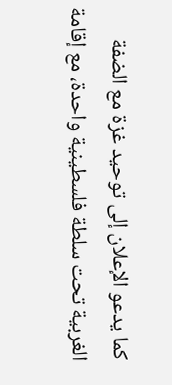كما يدعو الإعلان إلى توحيد غزة مع الضفة الغربية تحت سلطة فلسطينية واحدة، مع إقامة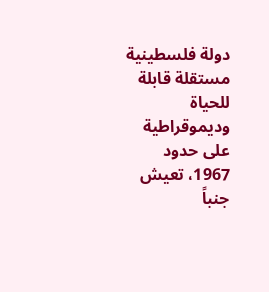دولة فلسطينية مستقلة قابلة للحياة وديموقراطية على حدود 1967، تعيش جنباً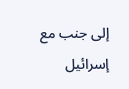إلى جنب مع إسرائيل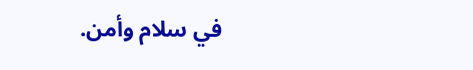في سلام وأمن.